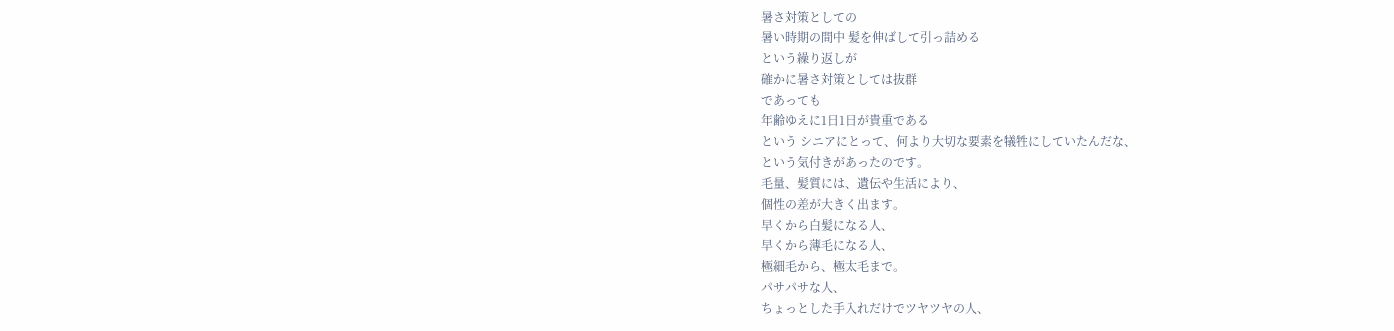暑さ対策としての
暑い時期の間中 髪を伸ばして引っ詰める
という繰り返しが
確かに暑さ対策としては抜群
であっても
年齢ゆえに1日1日が貴重である
という シニアにとって、何より大切な要素を犠牲にしていたんだな、
という気付きがあったのです。
毛量、髪質には、遺伝や生活により、
個性の差が大きく出ます。
早くから白髪になる人、
早くから薄毛になる人、
極細毛から、極太毛まで。
パサパサな人、
ちょっとした手入れだけでツヤツヤの人、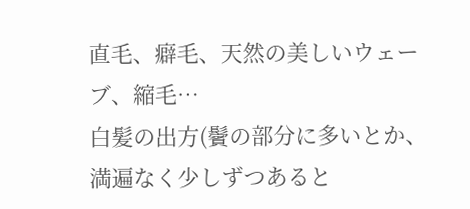直毛、癖毛、天然の美しいウェーブ、縮毛…
白髪の出方(鬢の部分に多いとか、満遍なく少しずつあると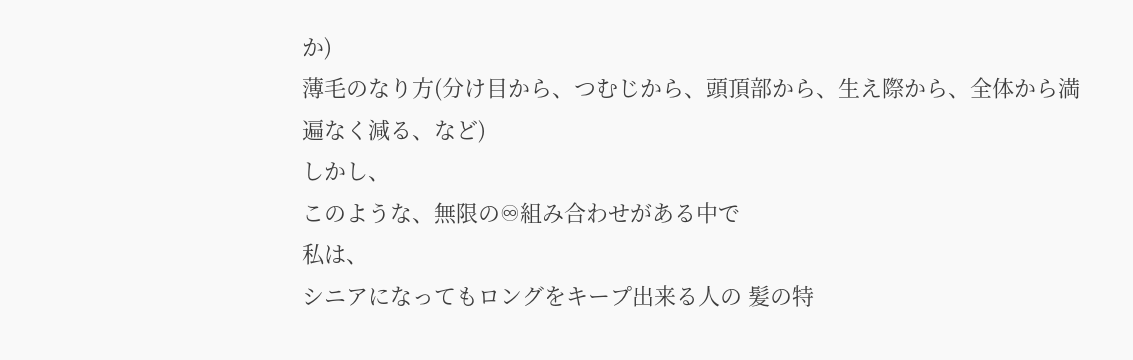か)
薄毛のなり方(分け目から、つむじから、頭頂部から、生え際から、全体から満遍なく減る、など)
しかし、
このような、無限の♾組み合わせがある中で
私は、
シニアになってもロングをキープ出来る人の 髪の特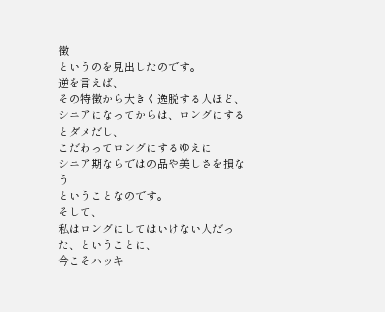徴
というのを見出したのです。
逆を言えば、
その特徴から大きく逸脱する人ほど、シニアになってからは、ロングにするとダメだし、
こだわってロングにするゆえに
シニア期ならではの品や美しさを損なう
ということなのです。
そして、
私はロングにしてはいけない人だった、ということに、
今こそハッキ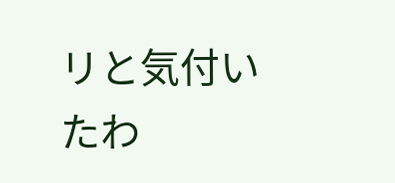リと気付いたわ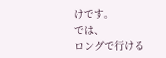けです。
では、
ロングで行ける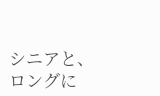シニアと、
ロングに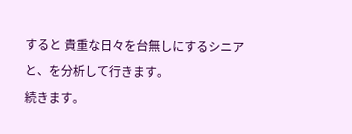すると 貴重な日々を台無しにするシニアと、を分析して行きます。
続きます。